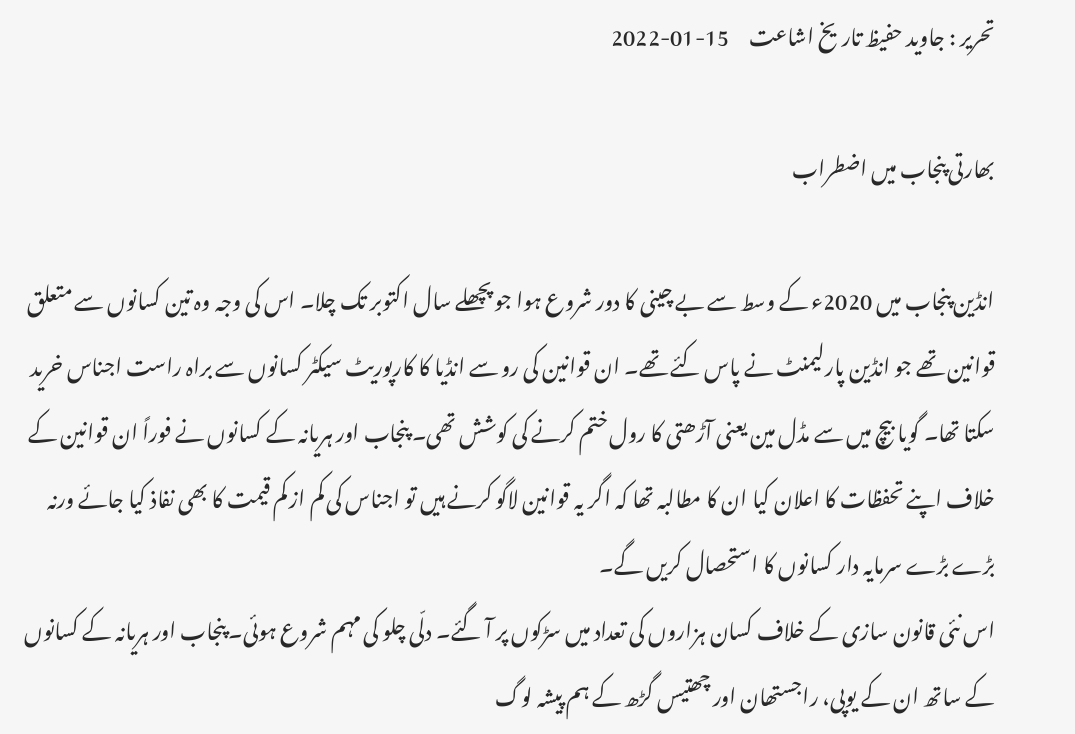تحریر : جاوید حفیظ تاریخ اشاعت     15-01-2022

بھارتی پنجاب میں اضطراب

انڈین پنجاب میں 2020ء کے وسط سے بے چینی کا دور شروع ہوا جو پچھلے سال اکتوبر تک چلا۔ اس کی وجہ وہ تین کسانوں سے متعلق قوانین تھے جو انڈین پارلیمنٹ نے پاس کئے تھے۔ ان قوانین کی رو سے انڈیا کا کارپوریٹ سیکٹر کسانوں سے براہ راست اجناس خرید سکتا تھا۔ گویا بیچ میں سے مڈل مین یعنی آڑھتی کا رول ختم کرنے کی کوشش تھی۔ پنجاب اور ہریانہ کے کسانوں نے فوراً ان قوانین کے خلاف اپنے تحفظات کا اعلان کیا ان کا مطالبہ تھا کہ اگر یہ قوانین لاگو کرنے ہیں تو اجناس کی کم از کم قیمت کا بھی نفاذ کیا جائے ورنہ بڑے بڑے سرمایہ دار کسانوں کا استحصال کریں گے۔
اس نئی قانون سازی کے خلاف کسان ہزاروں کی تعداد میں سڑکوں پر آ گئے۔ دلّی چلو کی مہم شروع ہوئی۔ پنجاب اور ہریانہ کے کسانوں کے ساتھ ان کے یوپی، راجستھان اور چھتیس گڑھ کے ہم پیشہ لوگ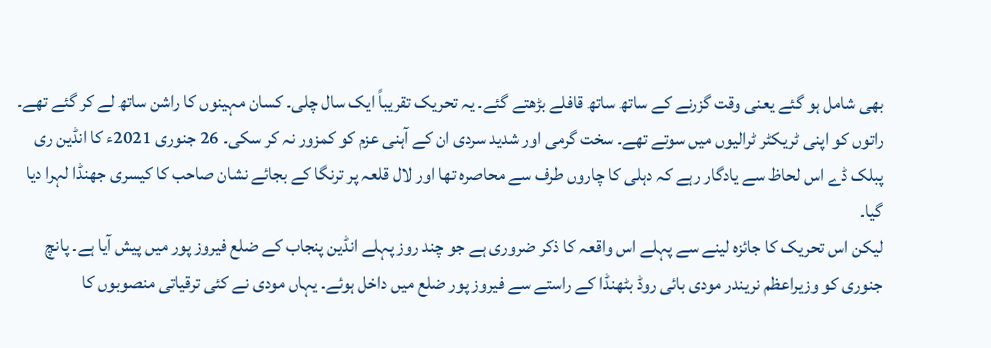بھی شامل ہو گئے یعنی وقت گزرنے کے ساتھ ساتھ قافلے بڑھتے گئے۔ یہ تحریک تقریباً ایک سال چلی۔ کسان مہینوں کا راشن ساتھ لے کر گئے تھے۔ راتوں کو اپنی ٹریکٹر ٹرالیوں میں سوتے تھے۔ سخت گرمی اور شدید سردی ان کے آہنی عزم کو کمزور نہ کر سکی۔ 26 جنوری 2021ء کا انڈین ری پبلک ڈے اس لحاظ سے یادگار رہے کہ دہلی کا چاروں طرف سے محاصرہ تھا اور لال قلعہ پر ترنگا کے بجائے نشان صاحب کا کیسری جھنڈا لہرا دیا گیا۔
لیکن اس تحریک کا جائزہ لینے سے پہلے اس واقعہ کا ذکر ضروری ہے جو چند روز پہلے انڈین پنجاب کے ضلع فیروز پور میں پیش آیا ہے۔ پانچ جنوری کو وزیراعظم نریندر مودی بائی روڈ بٹھنڈا کے راستے سے فیروز پور ضلع میں داخل ہوئے۔ یہاں مودی نے کئی ترقیاتی منصوبوں کا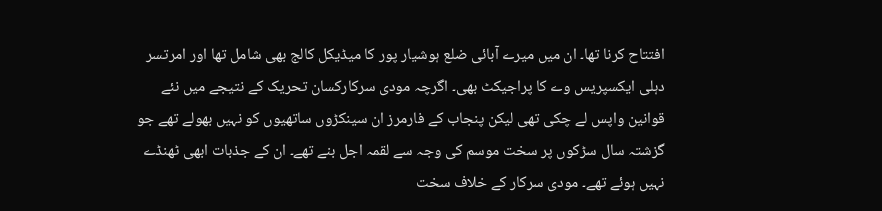افتتاح کرنا تھا۔ ان میں میرے آبائی ضلع ہوشیار پور کا میڈیکل کالج بھی شامل تھا اور امرتسر دہلی ایکسپریس وے کا پراجیکٹ بھی۔ اگرچہ مودی سرکارکسان تحریک کے نتیجے میں نئے قوانین واپس لے چکی تھی لیکن پنجاب کے فارمرز ان سینکڑوں ساتھیوں کو نہیں بھولے تھے جو گزشتہ سال سڑکوں پر سخت موسم کی وجہ سے لقمہ اجل بنے تھے۔ ان کے جذبات ابھی ٹھنڈے نہیں ہوئے تھے۔ مودی سرکار کے خلاف سخت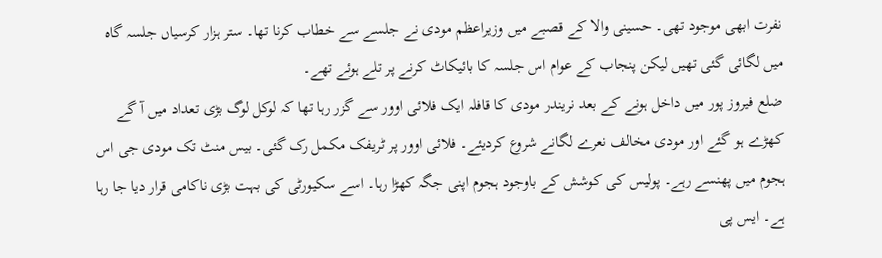نفرت ابھی موجود تھی۔ حسینی والا کے قصبے میں وزیراعظم مودی نے جلسے سے خطاب کرنا تھا۔ ستر ہزار کرسیاں جلسہ گاہ میں لگائی گئی تھیں لیکن پنجاب کے عوام اس جلسہ کا بائیکاٹ کرنے پر تلے ہوئے تھے۔
ضلع فیروز پور میں داخل ہونے کے بعد نریندر مودی کا قافلہ ایک فلائی اوور سے گزر رہا تھا کہ لوکل لوگ بڑی تعداد میں آ گے کھڑے ہو گئے اور مودی مخالف نعرے لگانے شروع کردیئے۔ فلائی اوور پر ٹریفک مکمل رک گئی۔ بیس منٹ تک مودی جی اس ہجوم میں پھنسے رہے۔ پولیس کی کوشش کے باوجود ہجوم اپنی جگہ کھڑا رہا۔ اسے سکیورٹی کی بہت بڑی ناکامی قرار دیا جا رہا ہے۔ ایس پی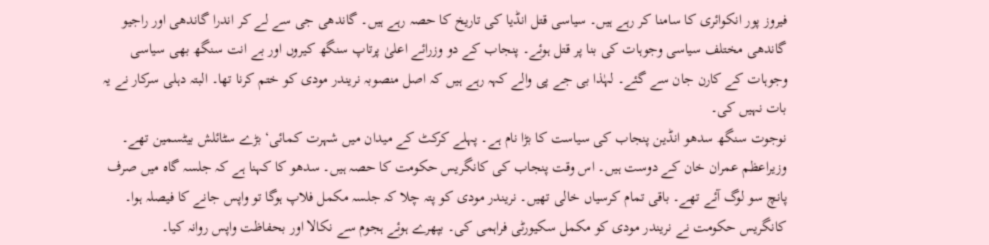فیروز پور انکوائری کا سامنا کر رہے ہیں۔ سیاسی قتل انڈیا کی تاریخ کا حصہ رہے ہیں۔ گاندھی جی سے لے کر اندرا گاندھی اور راجیو گاندھی مختلف سیاسی وجوہات کی بنا پر قتل ہوئے۔ پنجاب کے دو وزرائے اعلیٰ پرتاپ سنگھ کیروں اور بے انت سنگھ بھی سیاسی وجوہات کے کارن جان سے گئے۔ لہٰذا بی جے پی والے کہہ رہے ہیں کہ اصل منصوبہ نریندر مودی کو ختم کرنا تھا۔ البتہ دہلی سرکار نے یہ بات نہیں کی۔
نوجوت سنگھ سدھو انڈین پنجاب کی سیاست کا بڑا نام ہے۔ پہلے کرکٹ کے میدان میں شہرت کمائی‘ بڑے سٹائلش بیٹسمین تھے۔ وزیراعظم عمران خان کے دوست ہیں۔ اس وقت پنجاب کی کانگریس حکومت کا حصہ ہیں۔ سدھو کا کہنا ہے کہ جلسہ گاہ میں صرف پانچ سو لوگ آئے تھے۔ باقی تمام کرسیاں خالی تھیں۔ نریندر مودی کو پتہ چلا کہ جلسہ مکمل فلاپ ہوگا تو واپس جانے کا فیصلہ ہوا۔ کانگریس حکومت نے نریندر مودی کو مکمل سکیورٹی فراہمی کی۔ بپھرے ہوئے ہجوم سے نکالا اور بحفاظت واپس روانہ کیا۔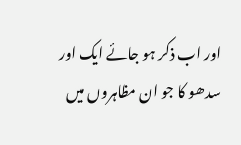اور اب ذکر ہو جائے ایک اور سدھو کا جو ان مظاہروں میں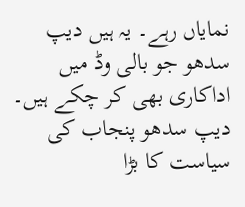نمایاں رہے۔ یہ ہیں دیپ سدھو جو بالی وڈ میں اداکاری بھی کر چکے ہیں۔ دیپ سدھو پنجاب کی سیاست کا بڑا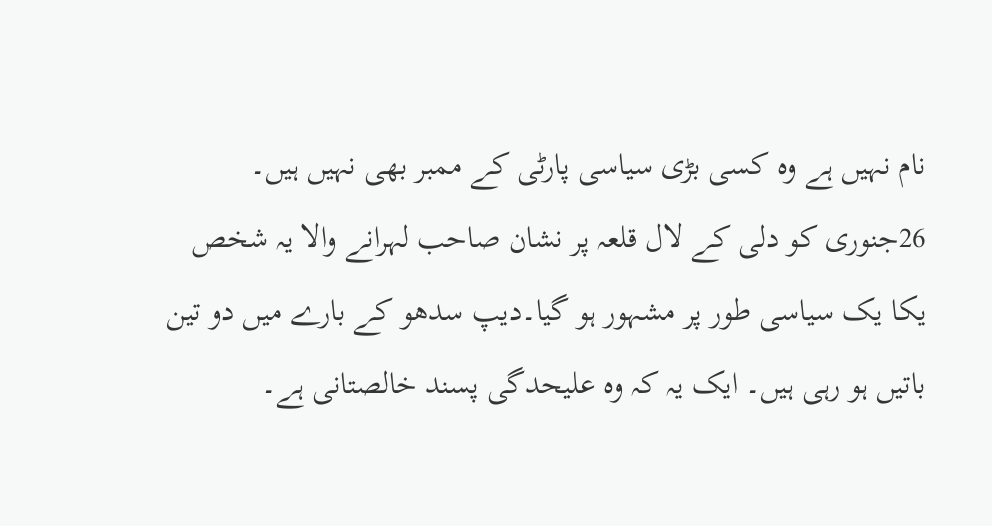نام نہیں ہے وہ کسی بڑی سیاسی پارٹی کے ممبر بھی نہیں ہیں۔ 26جنوری کو دلی کے لال قلعہ پر نشان صاحب لہرانے والا یہ شخص یکا یک سیاسی طور پر مشہور ہو گیا۔دیپ سدھو کے بارے میں دو تین باتیں ہو رہی ہیں۔ ایک یہ کہ وہ علیحدگی پسند خالصتانی ہے۔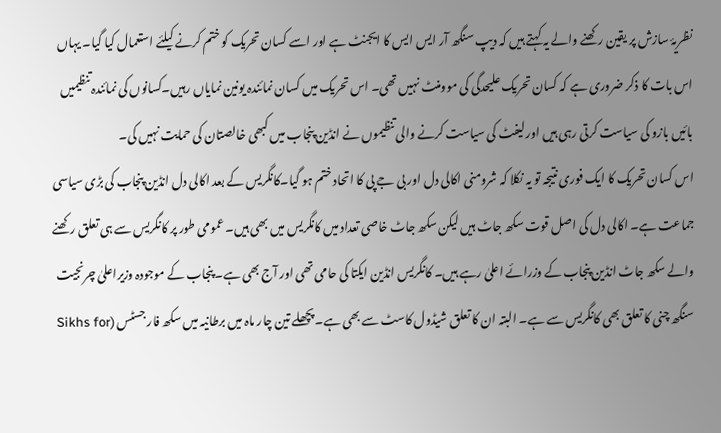نظریۂ سازش پر یقین رکھنے والے یہ کہتے ہیں کہ دیپ سنگھ آر ایس ایس کا ایجنٹ ہے اور اسے کسان تحریک کو ختم کرنے کیلئے استعمال کیا گیا۔ یہاں اس بات کا ذکر ضروری ہے کہ کسان تحریک علیحدگی کی موومنٹ نہیں تھی۔ اس تحریک میں کسان نمائندہ یونین نمایاں رہیں۔کسانوں کی نمائندہ تنظیمیں بائیں بازو کی سیاست کرتی رہی ہیں اور لیفٹ کی سیاست کرنے والی تنظیموں نے انڈین پنجاب میں کبھی خالصتان کی حمایت نہیں کی۔
اس کسان تحریک کا ایک فوری نتیجہ تو یہ نکلا کہ شرومنی اکالی دل اور بی جے پی کا اتحاد ختم ہو گیا۔کانگریس کے بعد اکالی دل انڈین پنجاب کی بڑی سیاسی جماعت ہے۔ اکالی دل کی اصل قوت سکھ جاٹ ہیں لیکن سکھ جاٹ خاصی تعداد میں کانگریس میں بھی ہیں۔ عمومی طور پر کانگریس سے ہی تعلق رکھنے والے سکھ جاٹ انڈین پنجاب کے وزرائے اعلیٰ رہے ہیں۔ کانگریس انڈین ایکتا کی حامی تھی اور آج بھی ہے۔ پنجاب کے موجودہ وزیراعلیٰ چرنجیت سنگھ چنی کا تعلق بھی کانگریس سے ہے۔ البتہ ان کا تعلق شیڈول کاسٹ سے بھی ہے۔ پچھلے تین چار ماہ میں برطانیہ میں سکھ فار جسٹس (Sikhs for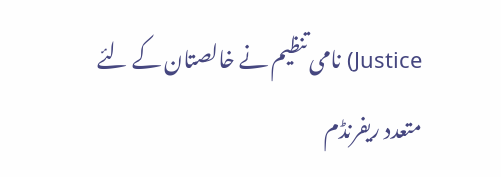Justice) نامی تنظیم نے خالصتان کے لئے متعدد ریفرنڈم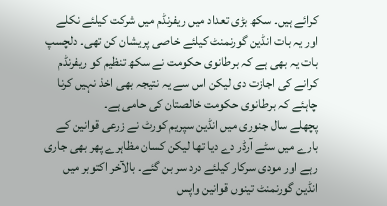کرائے ہیں۔ سکھ بڑی تعداد میں ریفرنڈم میں شرکت کیلئے نکلے اور یہ بات انڈین گورنمنٹ کیلئے خاصی پریشان کن تھی۔ دلچسپ بات یہ بھی ہے کہ برطانوی حکومت نے سکھ تنظیم کو ریفرنڈم کرانے کی اجازت دی لیکن اس سے یہ نتیجہ بھی اخذ نہیں کرنا چاہئے کہ برطانوی حکومت خالصتان کی حامی ہے۔
پچھلے سال جنوری میں انڈین سپریم کورٹ نے زرعی قوانین کے بارے میں سٹے آرڈر دے دیا تھا لیکن کسان مظاہرے پھر بھی جاری رہے اور مودی سرکار کیلئے درد سر بن گئے۔ بالآخر اکتوبر میں انڈین گورنمنٹ تینوں قوانین واپس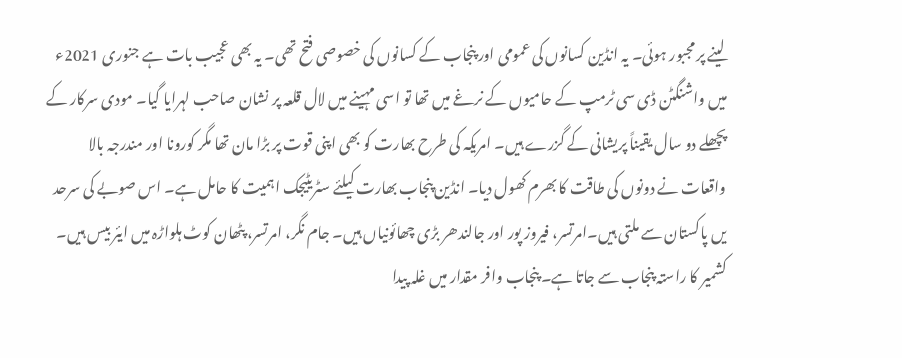لینے پر مجبور ہوئی۔ یہ انڈین کسانوں کی عمومی اور پنجاب کے کسانوں کی خصوصی فتح تھی۔ یہ بھی عجیب بات ہے جنوری 2021ء میں واشنگٹن ڈی سی ٹرمپ کے حامیوں کے نرغے میں تھا تو اسی مہینے میں لال قلعہ پر نشان صاحب لہرایا گیا۔ مودی سرکار کے پچھلے دو سال یقیناً پریشانی کے گزرے ہیں۔ امریکہ کی طرح بھارت کو بھی اپنی قوت پر بڑا مان تھا مگر کورونا اور مندرجہ بالا واقعات نے دونوں کی طاقت کا بھرم کھول دیا۔ انڈین پنجاب بھارت کیلئے سٹریٹیجک اہمیت کا حامل ہے۔ اس صوبے کی سرحد یں پاکستان سے ملتی ہیں۔امرتسر، فیروز پور اور جالندھر بڑی چھائونیاں ہیں۔ جام نگر، امرتسر، پٹھان کوٹ ہلواڑہ میں ایئر بیس ہیں۔ کشمیر کا راستہ پنجاب سے جاتا ہے۔ پنجاب وافر مقدار میں غلہ پیدا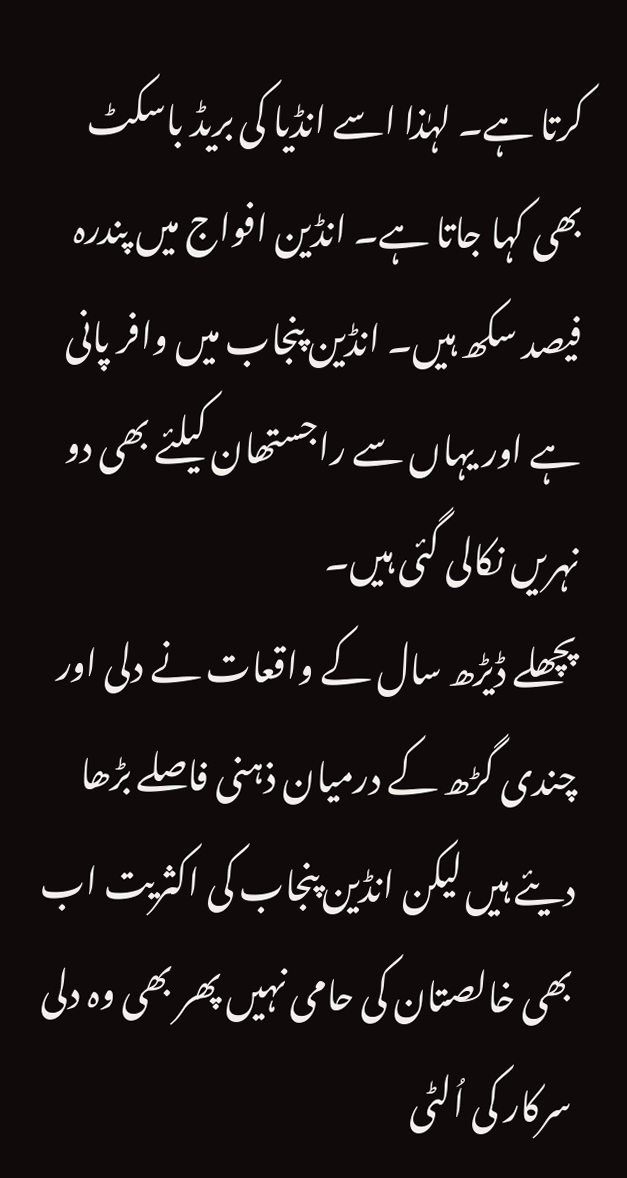کرتا ہے۔ لہٰذا اسے انڈیا کی بریڈ باسکٹ بھی کہا جاتا ہے۔ انڈین افواج میں پندرہ فیصد سکھ ہیں۔ انڈین پنجاب میں وافر پانی ہے اور یہاں سے راجستھان کیلئے بھی دو نہریں نکالی گئی ہیں۔
پچھلے ڈیڑھ سال کے واقعات نے دلی اور چندی گڑھ کے درمیان ذہنی فاصلے بڑھا دیئے ہیں لیکن انڈین پنجاب کی اکثریت اب بھی خالصتان کی حامی نہیں پھر بھی وہ دلی سرکار کی اُلٹی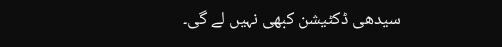سیدھی ڈکٹیشن کبھی نہیں لے گی۔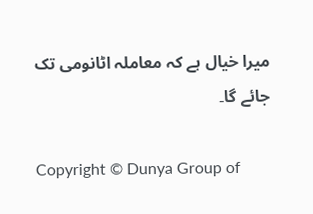میرا خیال ہے کہ معاملہ اٹانومی تک جائے گا۔

Copyright © Dunya Group of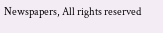Newspapers, All rights reserved